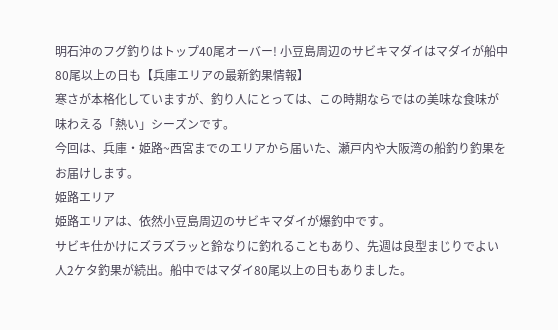明石沖のフグ釣りはトップ40尾オーバー! 小豆島周辺のサビキマダイはマダイが船中80尾以上の日も【兵庫エリアの最新釣果情報】
寒さが本格化していますが、釣り人にとっては、この時期ならではの美味な食味が味わえる「熱い」シーズンです。
今回は、兵庫・姫路~西宮までのエリアから届いた、瀬戸内や大阪湾の船釣り釣果をお届けします。
姫路エリア
姫路エリアは、依然小豆島周辺のサビキマダイが爆釣中です。
サビキ仕かけにズラズラッと鈴なりに釣れることもあり、先週は良型まじりでよい人2ケタ釣果が続出。船中ではマダイ80尾以上の日もありました。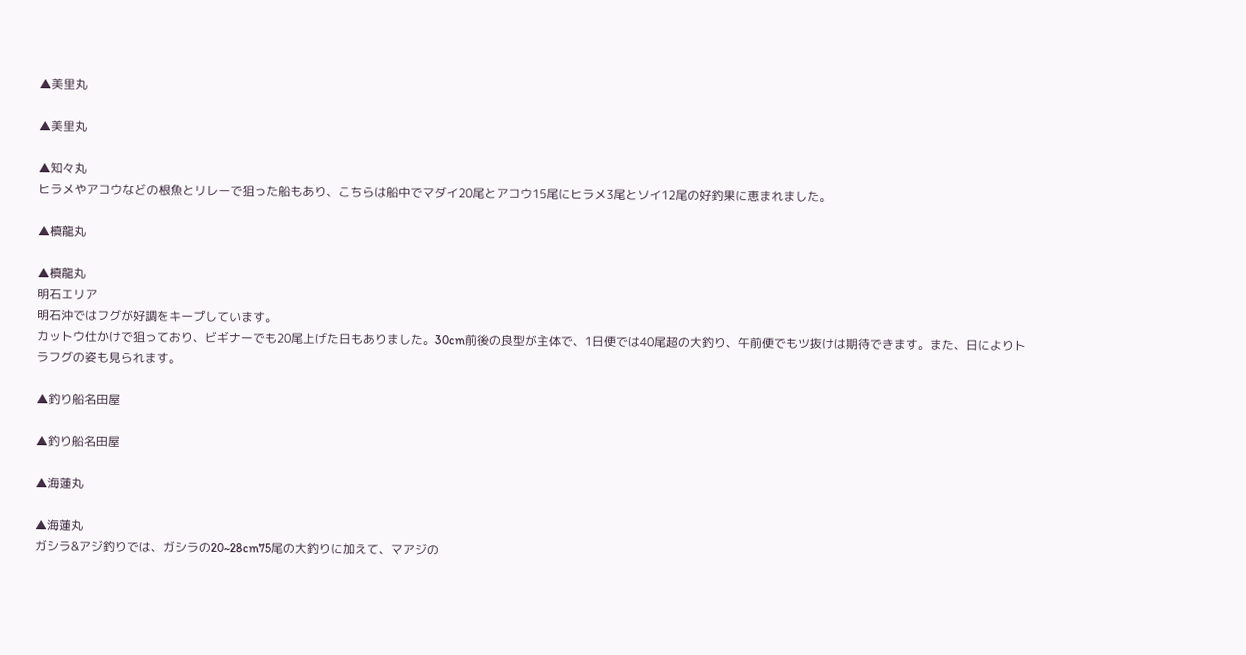▲美里丸

▲美里丸

▲知々丸
ヒラメやアコウなどの根魚とリレーで狙った船もあり、こちらは船中でマダイ20尾とアコウ15尾にヒラメ3尾とソイ12尾の好釣果に恵まれました。

▲槙龍丸

▲槙龍丸
明石エリア
明石沖ではフグが好調をキープしています。
カットウ仕かけで狙っており、ビギナーでも20尾上げた日もありました。30cm前後の良型が主体で、1日便では40尾超の大釣り、午前便でもツ抜けは期待できます。また、日によりトラフグの姿も見られます。

▲釣り船名田屋

▲釣り船名田屋

▲海蓮丸

▲海蓮丸
ガシラ&アジ釣りでは、ガシラの20~28cm75尾の大釣りに加えて、マアジの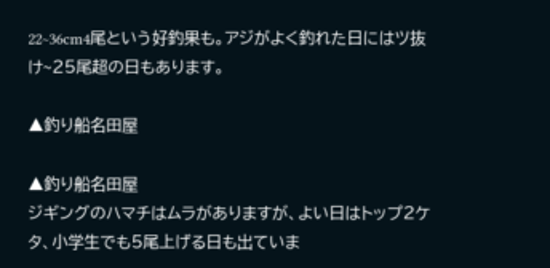22~36cm4尾という好釣果も。アジがよく釣れた日にはツ抜け~25尾超の日もあります。

▲釣り船名田屋

▲釣り船名田屋
ジギングのハマチはムラがありますが、よい日はトップ2ケタ、小学生でも5尾上げる日も出ていま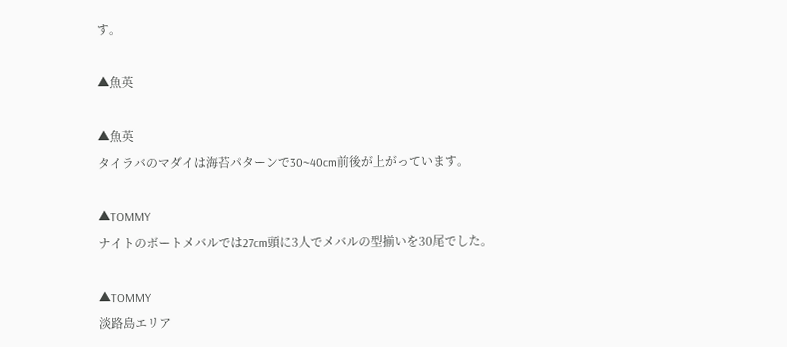す。

▲魚英

▲魚英
タイラバのマダイは海苔パターンで30~40cm前後が上がっています。

▲TOMMY
ナイトのボートメバルでは27cm頭に3人でメバルの型揃いを30尾でした。

▲TOMMY
淡路島エリア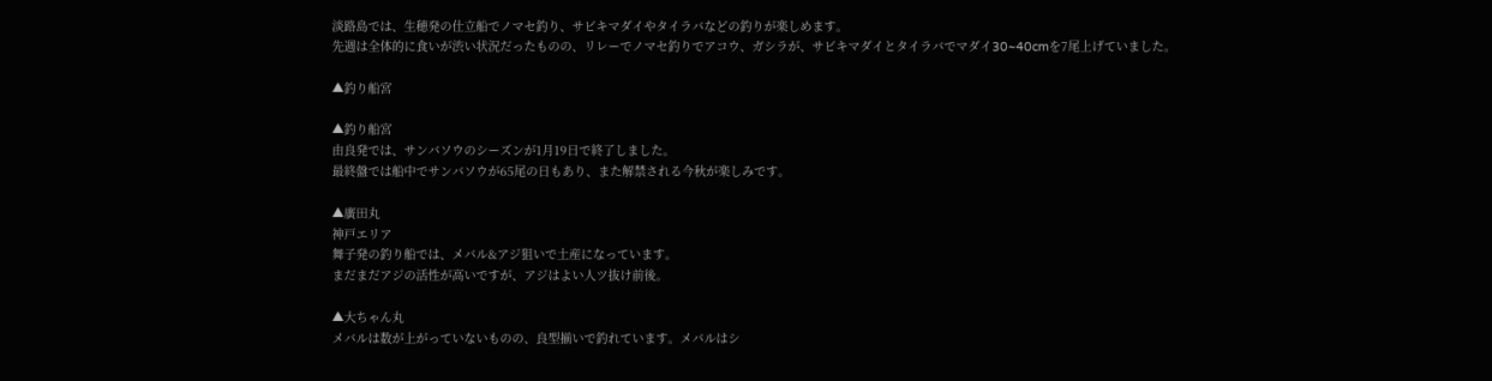淡路島では、生穂発の仕立船でノマセ釣り、サビキマダイやタイラバなどの釣りが楽しめます。
先週は全体的に食いが渋い状況だったものの、リレーでノマセ釣りでアコウ、ガシラが、サビキマダイとタイラバでマダイ30~40cmを7尾上げていました。

▲釣り船宮

▲釣り船宮
由良発では、サンバソウのシーズンが1月19日で終了しました。
最終盤では船中でサンバソウが65尾の日もあり、また解禁される今秋が楽しみです。

▲廣田丸
神戸エリア
舞子発の釣り船では、メバル&アジ狙いで土産になっています。
まだまだアジの活性が高いですが、アジはよい人ツ抜け前後。

▲大ちゃん丸
メバルは数が上がっていないものの、良型揃いで釣れています。メバルはシ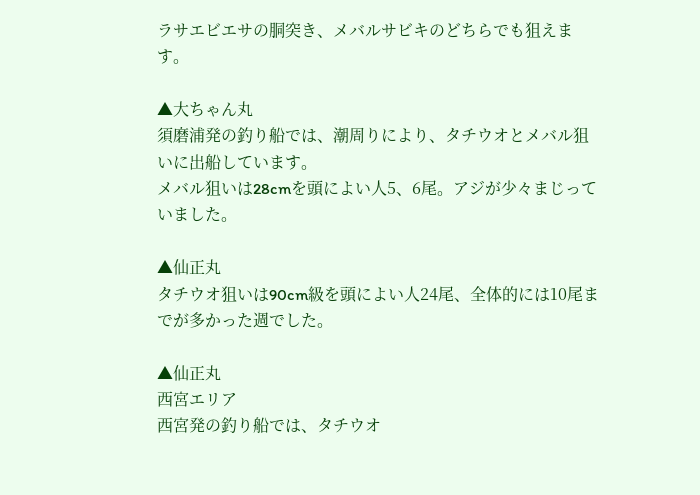ラサエビエサの胴突き、メバルサビキのどちらでも狙えます。

▲大ちゃん丸
須磨浦発の釣り船では、潮周りにより、タチウオとメバル狙いに出船しています。
メバル狙いは28cmを頭によい人5、6尾。アジが少々まじっていました。

▲仙正丸
タチウオ狙いは90cm級を頭によい人24尾、全体的には10尾までが多かった週でした。

▲仙正丸
西宮エリア
西宮発の釣り船では、タチウオ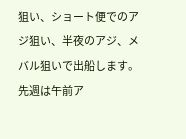狙い、ショート便でのアジ狙い、半夜のアジ、メバル狙いで出船します。
先週は午前ア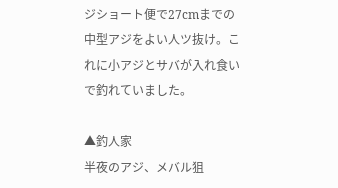ジショート便で27cmまでの中型アジをよい人ツ抜け。これに小アジとサバが入れ食いで釣れていました。

▲釣人家
半夜のアジ、メバル狙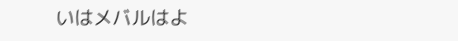いはメバルはよ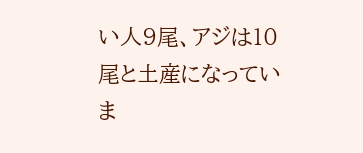い人9尾、アジは10尾と土産になっていま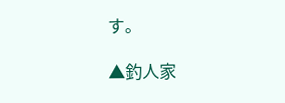す。

▲釣人家